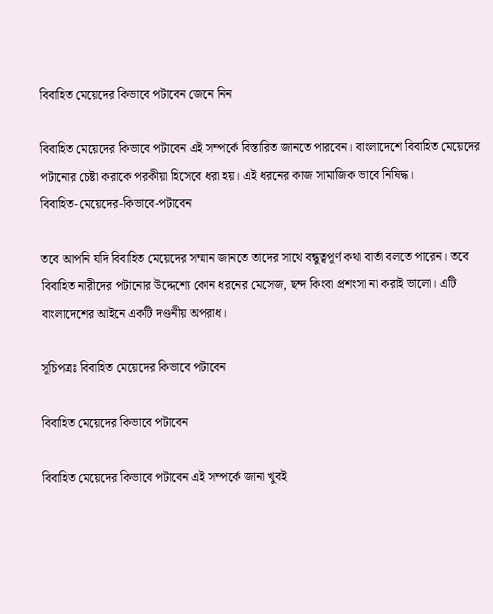বিবাহিত মেয়েদের কিভাবে পটাবেন জেনে নিন

বিবাহিত মেয়েদের কিভাবে পটাবেন এই সম্পর্কে বিস্তারিত জানতে পারবেন। বাংলাদেশে বিবাহিত মেয়েদের পটানোর চেষ্টা করাকে পরকীয়া হিসেবে ধরা হয়। এই ধরনের কাজ সামাজিক ভাবে নিষিদ্ধ।
বিবাহিত-মেয়েদের-কিভাবে-পটাবেন

তবে আপনি যদি বিবাহিত মেয়েদের সম্মান জানতে তাদের সাথে বন্ধুত্বপূর্ণ কথা বার্তা বলতে পারেন। তবে বিবাহিত নারীদের পটানোর উদ্দেশ্যে কোন ধরনের মেসেজ, ছন্দ কিংবা প্রশংসা না করাই ভালো। এটি বাংলাদেশের আইনে একটি দণ্ডনীয় অপরাধ।

সূচিপত্রঃ বিবাহিত মেয়েদের কিভাবে পটাবেন

বিবাহিত মেয়েদের কিভাবে পটাবেন

বিবাহিত মেয়েদের কিভাবে পটাবেন এই সম্পর্কে জানা খুবই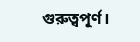গুরুত্বপূর্ণ।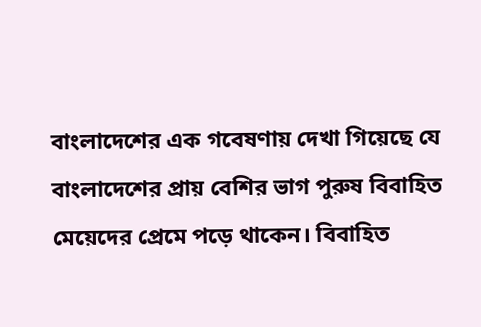বাংলাদেশের এক গবেষণায় দেখা গিয়েছে যে বাংলাদেশের প্রায় বেশির ভাগ পুরুষ বিবাহিত মেয়েদের প্রেমে পড়ে থাকেন। বিবাহিত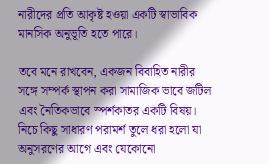নারীদের প্রতি আকৃষ্ট হওয়া একটি স্বাভাবিক মানসিক অনুভূতি হতে পারে।

তবে মনে রাখবেন, একজন বিবাহিত নারীর সঙ্গে সম্পর্ক স্থাপন করা সামাজিক ভাবে জটিল এবং নৈতিকভাবে স্পর্শকাতর একটি বিষয়। নিচে কিছু সাধারণ পরামর্শ তুলে ধরা হলো যা অনুসরণের আগে এবং যেকোনো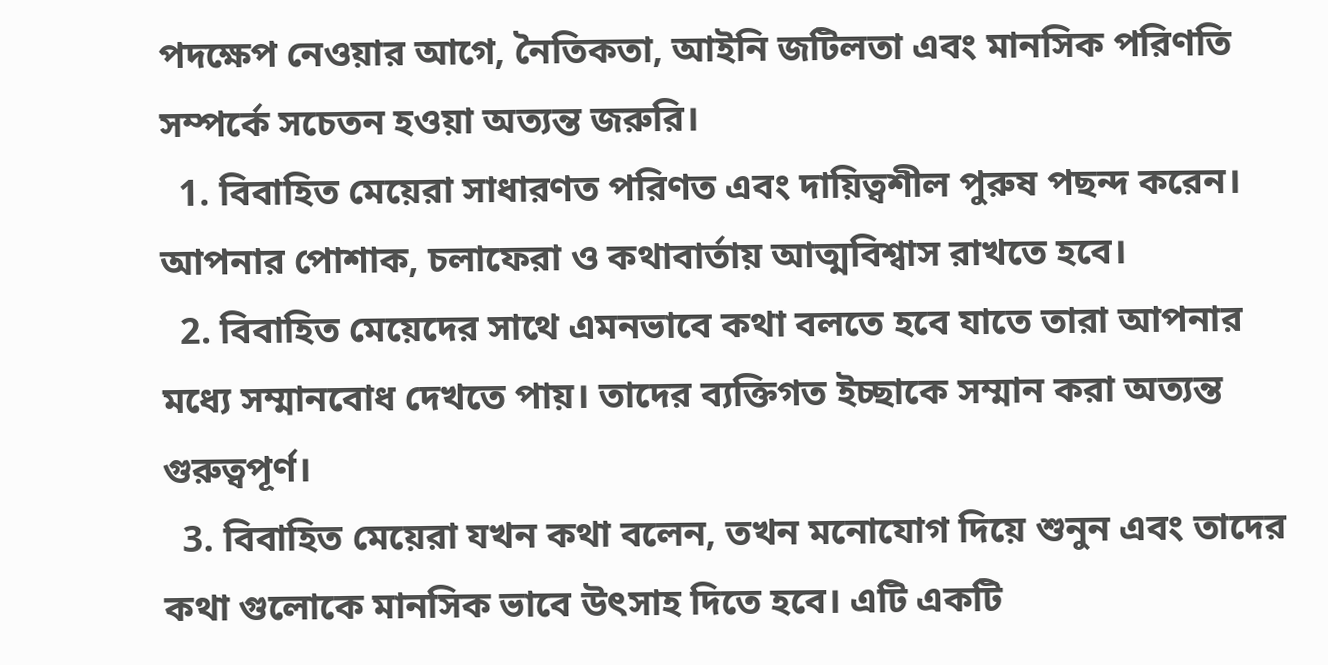পদক্ষেপ নেওয়ার আগে, নৈতিকতা, আইনি জটিলতা এবং মানসিক পরিণতি সম্পর্কে সচেতন হওয়া অত্যন্ত জরুরি।
  1. বিবাহিত মেয়েরা সাধারণত পরিণত এবং দায়িত্বশীল পুরুষ পছন্দ করেন। আপনার পোশাক, চলাফেরা ও কথাবার্তায় আত্মবিশ্বাস রাখতে হবে।
  2. বিবাহিত মেয়েদের সাথে এমনভাবে কথা বলতে হবে যাতে তারা আপনার মধ্যে সম্মানবোধ দেখতে পায়। তাদের ব্যক্তিগত ইচ্ছাকে সম্মান করা অত্যন্ত গুরুত্বপূর্ণ।
  3. বিবাহিত মেয়েরা যখন কথা বলেন, তখন মনোযোগ দিয়ে শুনুন এবং তাদের কথা গুলোকে মানসিক ভাবে উৎসাহ দিতে হবে। এটি একটি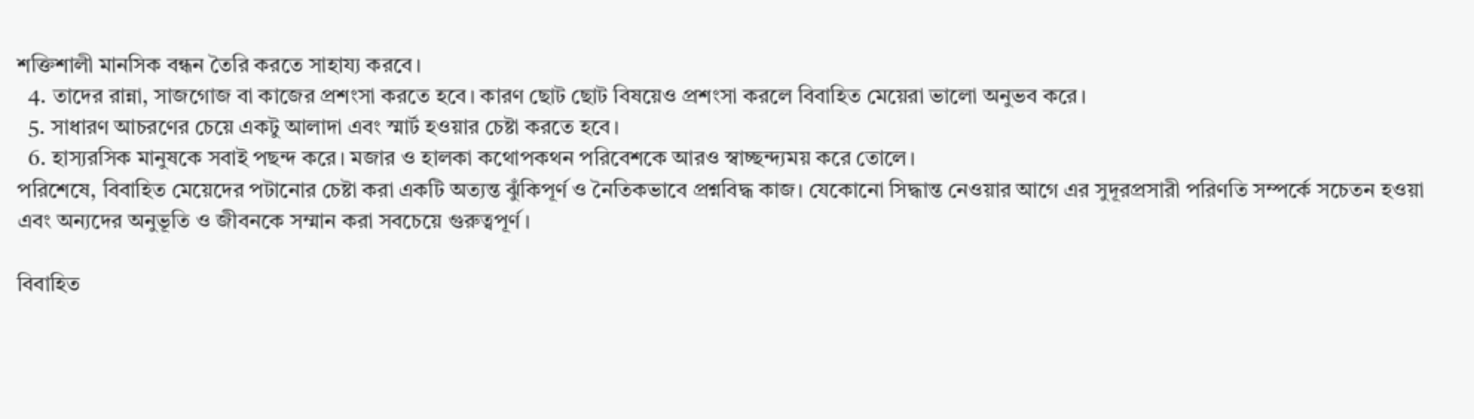শক্তিশালী মানসিক বন্ধন তৈরি করতে সাহায্য করবে।
  4. তাদের রান্না, সাজগোজ বা কাজের প্রশংসা করতে হবে। কারণ ছোট ছোট বিষয়েও প্রশংসা করলে বিবাহিত মেয়েরা ভালো অনুভব করে।
  5. সাধারণ আচরণের চেয়ে একটু আলাদা এবং স্মার্ট হওয়ার চেষ্টা করতে হবে।
  6. হাস্যরসিক মানুষকে সবাই পছন্দ করে। মজার ও হালকা কথোপকথন পরিবেশকে আরও স্বাচ্ছন্দ্যময় করে তোলে।
পরিশেষে, বিবাহিত মেয়েদের পটানোর চেষ্টা করা একটি অত্যন্ত ঝুঁকিপূর্ণ ও নৈতিকভাবে প্রশ্নবিদ্ধ কাজ। যেকোনো সিদ্ধান্ত নেওয়ার আগে এর সুদূরপ্রসারী পরিণতি সম্পর্কে সচেতন হওয়া এবং অন্যদের অনুভূতি ও জীবনকে সম্মান করা সবচেয়ে গুরুত্বপূর্ণ।

বিবাহিত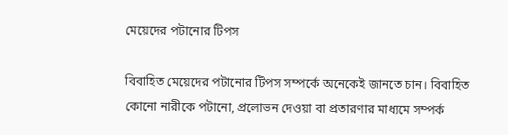মেয়েদের পটানোর টিপস

বিবাহিত মেয়েদের পটানোর টিপস সম্পর্কে অনেকেই জানতে চান। বিবাহিত কোনো নারীকে পটানো, প্রলোভন দেওয়া বা প্রতারণার মাধ্যমে সম্পর্ক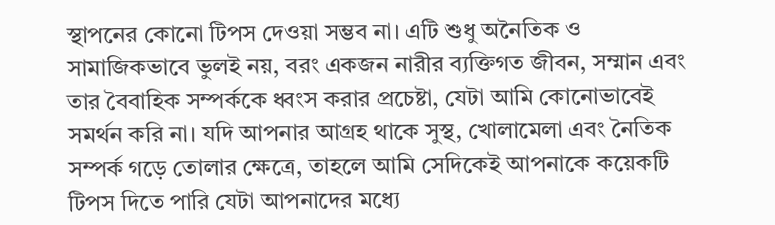স্থাপনের কোনো টিপস দেওয়া সম্ভব না। এটি শুধু অনৈতিক ও সামাজিকভাবে ভুলই নয়, বরং একজন নারীর ব্যক্তিগত জীবন, সম্মান এবং তার বৈবাহিক সম্পর্ককে ধ্বংস করার প্রচেষ্টা, যেটা আমি কোনোভাবেই সমর্থন করি না। যদি আপনার আগ্রহ থাকে সুস্থ, খোলামেলা এবং নৈতিক সম্পর্ক গড়ে তোলার ক্ষেত্রে, তাহলে আমি সেদিকেই আপনাকে কয়েকটি টিপস দিতে পারি যেটা আপনাদের মধ্যে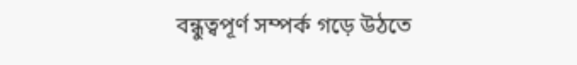বন্ধুত্বপূর্ণ সম্পর্ক গড়ে উঠতে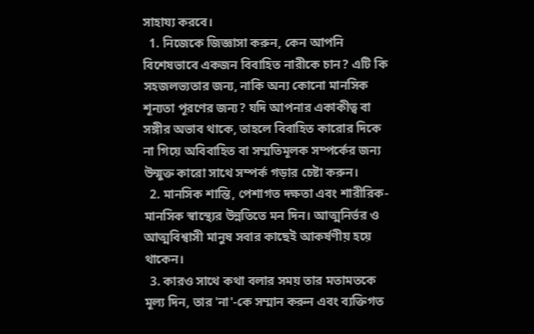সাহায্য করবে।
  1. নিজেকে জিজ্ঞাসা করুন, কেন আপনি বিশেষভাবে একজন বিবাহিত নারীকে চান? এটি কি সহজলভ্যতার জন্য, নাকি অন্য কোনো মানসিক শূন্যতা পূরণের জন্য? যদি আপনার একাকীত্ব বা সঙ্গীর অভাব থাকে, তাহলে বিবাহিত কারোর দিকে না গিয়ে অবিবাহিত বা সম্মতিমূলক সম্পর্কের জন্য উন্মুক্ত কারো সাথে সম্পর্ক গড়ার চেষ্টা করুন।
  2. মানসিক শান্তি, পেশাগত দক্ষতা এবং শারীরিক-মানসিক স্বাস্থ্যের উন্নতিতে মন দিন। আত্মনির্ভর ও আত্মবিশ্বাসী মানুষ সবার কাছেই আকর্ষণীয় হয়ে থাকেন।
  3. কারও সাথে কথা বলার সময় তার মতামতকে মূল্য দিন, তার 'না'-কে সম্মান করুন এবং ব্যক্তিগত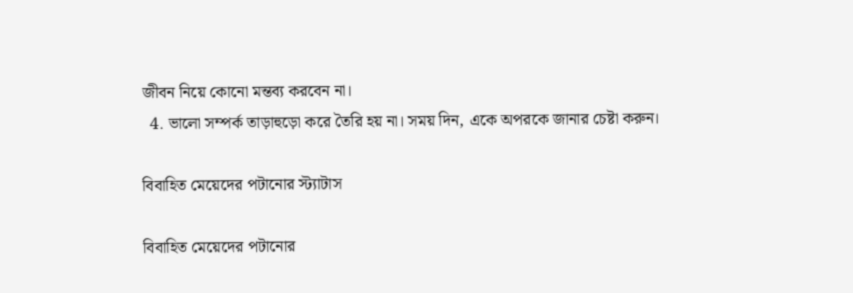জীবন নিয়ে কোনো মন্তব্য করবেন না।
  4. ভালো সম্পর্ক তাড়াহুড়ো করে তৈরি হয় না। সময় দিন, একে অপরকে জানার চেষ্টা করুন।

বিবাহিত মেয়েদের পটানোর স্ট্যাটাস

বিবাহিত মেয়েদের পটানোর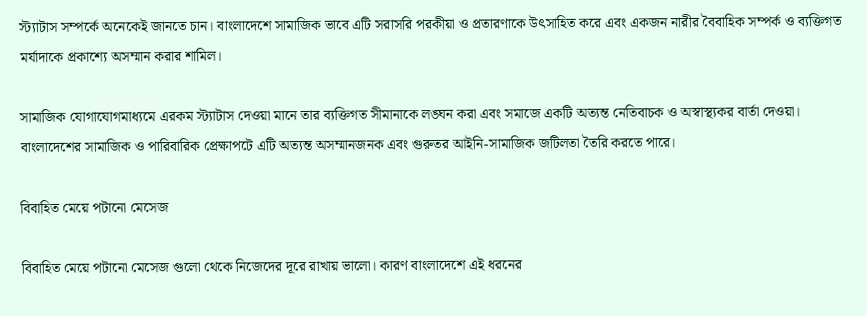স্ট্যাটাস সম্পর্কে অনেকেই জানতে চান। বাংলাদেশে সামাজিক ভাবে এটি সরাসরি পরকীয়া ও প্রতারণাকে উৎসাহিত করে এবং একজন নারীর বৈবাহিক সম্পর্ক ও ব্যক্তিগত মর্যাদাকে প্রকাশ্যে অসম্মান করার শামিল।

সামাজিক যোগাযোগমাধ্যমে এরকম স্ট্যাটাস দেওয়া মানে তার ব্যক্তিগত সীমানাকে লঙ্ঘন করা এবং সমাজে একটি অত্যন্ত নেতিবাচক ও অস্বাস্থ্যকর বার্তা দেওয়া। বাংলাদেশের সামাজিক ও পারিবারিক প্রেক্ষাপটে এটি অত্যন্ত অসম্মানজনক এবং গুরুতর আইনি-সামাজিক জটিলতা তৈরি করতে পারে।

বিবাহিত মেয়ে পটানো মেসেজ

বিবাহিত মেয়ে পটানো মেসেজ গুলো থেকে নিজেদের দূরে রাখায় ভালো। কারণ বাংলাদেশে এই ধরনের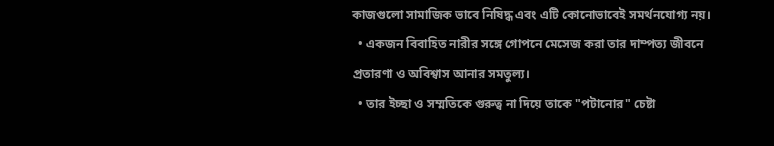কাজগুলো সামাজিক ভাবে নিষিদ্ধ এবং এটি কোনোভাবেই সমর্থনযোগ্য নয়।
  • একজন বিবাহিত নারীর সঙ্গে গোপনে মেসেজ করা তার দাম্পত্য জীবনে প্রতারণা ও অবিশ্বাস আনার সমতুল্য।
  • তার ইচ্ছা ও সম্মতিকে গুরুত্ব না দিয়ে তাকে "পটানোর" চেষ্টা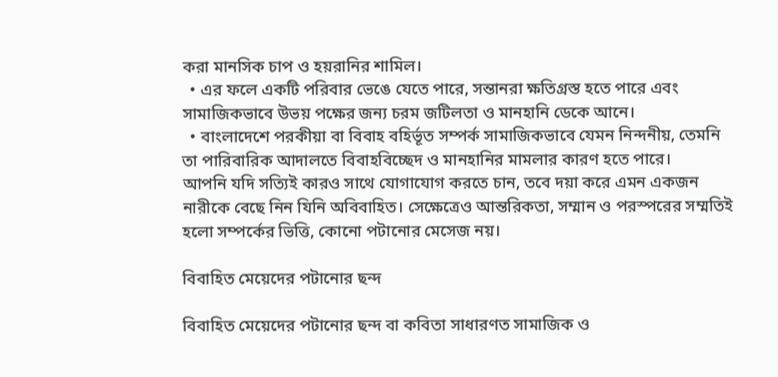করা মানসিক চাপ ও হয়রানির শামিল।
  • এর ফলে একটি পরিবার ভেঙে যেতে পারে, সন্তানরা ক্ষতিগ্রস্ত হতে পারে এবং সামাজিকভাবে উভয় পক্ষের জন্য চরম জটিলতা ও মানহানি ডেকে আনে।
  • বাংলাদেশে পরকীয়া বা বিবাহ বহির্ভূত সম্পর্ক সামাজিকভাবে যেমন নিন্দনীয়, তেমনি তা পারিবারিক আদালতে বিবাহবিচ্ছেদ ও মানহানির মামলার কারণ হতে পারে।
আপনি যদি সত্যিই কারও সাথে যোগাযোগ করতে চান, তবে দয়া করে এমন একজন নারীকে বেছে নিন যিনি অবিবাহিত। সেক্ষেত্রেও আন্তরিকতা, সম্মান ও পরস্পরের সম্মতিই হলো সম্পর্কের ভিত্তি, কোনো পটানোর মেসেজ নয়।

বিবাহিত মেয়েদের পটানোর ছন্দ

বিবাহিত মেয়েদের পটানোর ছন্দ বা কবিতা সাধারণত সামাজিক ও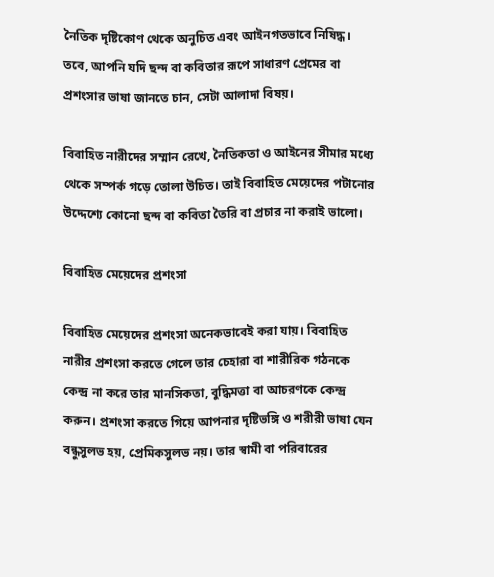নৈতিক দৃষ্টিকোণ থেকে অনুচিত এবং আইনগতভাবে নিষিদ্ধ। তবে, আপনি যদি ছন্দ বা কবিতার রূপে সাধারণ প্রেমের বা প্রশংসার ভাষা জানতে চান, সেটা আলাদা বিষয়।

বিবাহিত নারীদের সম্মান রেখে, নৈতিকতা ও আইনের সীমার মধ্যে থেকে সম্পর্ক গড়ে তোলা উচিত। তাই বিবাহিত মেয়েদের পটানোর উদ্দেশ্যে কোনো ছন্দ বা কবিতা তৈরি বা প্রচার না করাই ভালো।

বিবাহিত মেয়েদের প্রশংসা

বিবাহিত মেয়েদের প্রশংসা অনেকভাবেই করা যায়। বিবাহিত নারীর প্রশংসা করতে গেলে তার চেহারা বা শারীরিক গঠনকে কেন্দ্র না করে তার মানসিকতা, বুদ্ধিমত্তা বা আচরণকে কেন্দ্র করুন। প্রশংসা করতে গিয়ে আপনার দৃষ্টিভঙ্গি ও শরীরী ভাষা যেন বন্ধুসুলভ হয়, প্রেমিকসুলভ নয়। তার স্বামী বা পরিবারের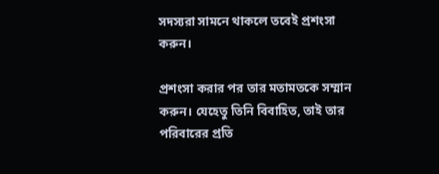সদস্যরা সামনে থাকলে তবেই প্রশংসা করুন।

প্রশংসা করার পর তার মতামতকে সম্মান করুন। যেহেতু তিনি বিবাহিত, তাই তার পরিবারের প্রতি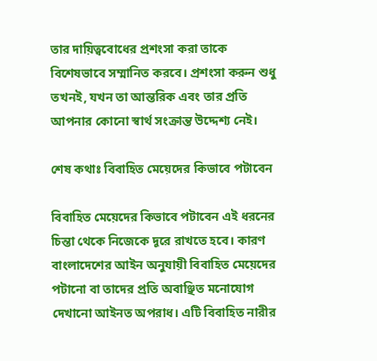তার দায়িত্ববোধের প্রশংসা করা তাকে বিশেষভাবে সম্মানিত করবে। প্রশংসা করুন শুধু তখনই, যখন তা আন্তরিক এবং তার প্রতি আপনার কোনো স্বার্থ সংক্রান্ত উদ্দেশ্য নেই।

শেষ কথাঃ বিবাহিত মেয়েদের কিভাবে পটাবেন

বিবাহিত মেয়েদের কিভাবে পটাবেন এই ধরনের চিন্তা থেকে নিজেকে দূরে রাখতে হবে। কারণ বাংলাদেশের আইন অনুযায়ী বিবাহিত মেয়েদের পটানো বা তাদের প্রতি অবাঞ্ছিত মনোযোগ দেখানো আইনত অপরাধ। এটি বিবাহিত নারীর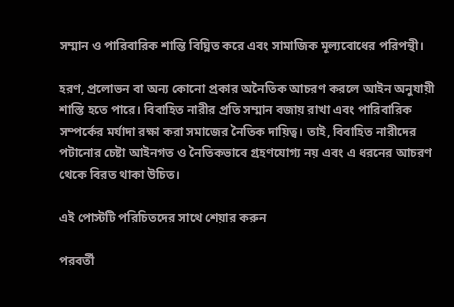সম্মান ও পারিবারিক শান্তি বিঘ্নিত করে এবং সামাজিক মূল্যবোধের পরিপন্থী।

হরণ, প্রলোভন বা অন্য কোনো প্রকার অনৈতিক আচরণ করলে আইন অনুযায়ী শাস্তি হতে পারে। বিবাহিত নারীর প্রতি সম্মান বজায় রাখা এবং পারিবারিক সম্পর্কের মর্যাদা রক্ষা করা সমাজের নৈতিক দায়িত্ব। তাই, বিবাহিত নারীদের পটানোর চেষ্টা আইনগত ও নৈতিকভাবে গ্রহণযোগ্য নয় এবং এ ধরনের আচরণ থেকে বিরত থাকা উচিত।

এই পোস্টটি পরিচিতদের সাথে শেয়ার করুন

পরবর্তী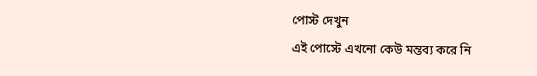পোস্ট দেখুন
এই পোস্টে এখনো কেউ মন্তব্য করে নি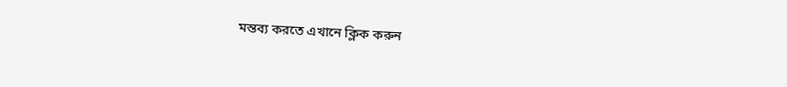মন্তব্য করতে এখানে ক্লিক করুন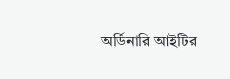অর্ডিনারি আইটির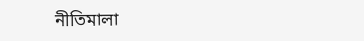নীতিমালা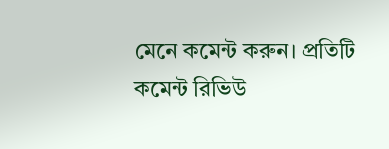মেনে কমেন্ট করুন। প্রতিটি কমেন্ট রিভিউ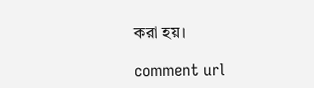করা হয়।

comment url